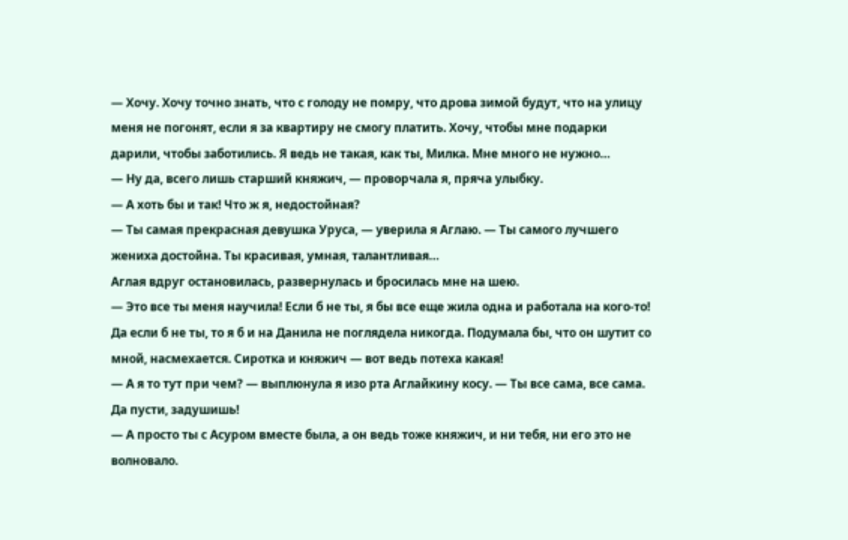— Хочу. Хочу точно знать, что с голоду не помру, что дрова зимой будут, что на улицу меня не погонят, если я за квартиру не смогу платить. Хочу, чтобы мне подарки дарили, чтобы заботились. Я ведь не такая, как ты, Милка. Мне много не нужно…
— Ну да, всего лишь старший княжич, — проворчала я, пряча улыбку.
— А хоть бы и так! Что ж я, недостойная?
— Ты самая прекрасная девушка Уруса, — уверила я Аглаю. — Ты самого лучшего жениха достойна. Ты красивая, умная, талантливая…
Аглая вдруг остановилась, развернулась и бросилась мне на шею.
— Это все ты меня научила! Если б не ты, я бы все еще жила одна и работала на кого-то! Да если б не ты, то я б и на Данила не поглядела никогда. Подумала бы, что он шутит со мной, насмехается. Сиротка и княжич — вот ведь потеха какая!
— А я то тут при чем? — выплюнула я изо рта Аглайкину косу. — Ты все сама, все сама. Да пусти, задушишь!
— А просто ты с Асуром вместе была, а он ведь тоже княжич, и ни тебя, ни его это не волновало.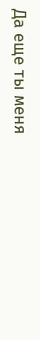Да еще ты меня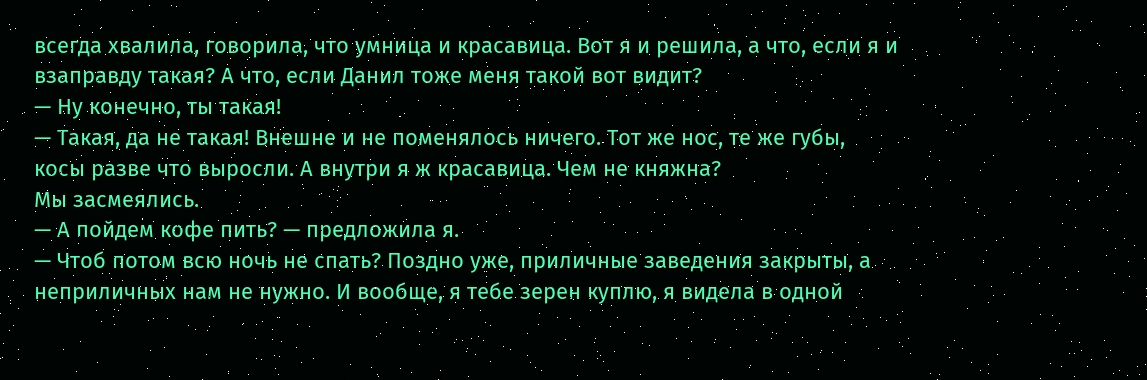всегда хвалила, говорила, что умница и красавица. Вот я и решила, а что, если я и взаправду такая? А что, если Данил тоже меня такой вот видит?
— Ну конечно, ты такая!
— Такая, да не такая! Внешне и не поменялось ничего. Тот же нос, те же губы, косы разве что выросли. А внутри я ж красавица. Чем не княжна?
Мы засмеялись.
— А пойдем кофе пить? — предложила я.
— Чтоб потом всю ночь не спать? Поздно уже, приличные заведения закрыты, а неприличных нам не нужно. И вообще, я тебе зерен куплю, я видела в одной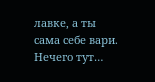лавке, а ты сама себе вари. Нечего тут…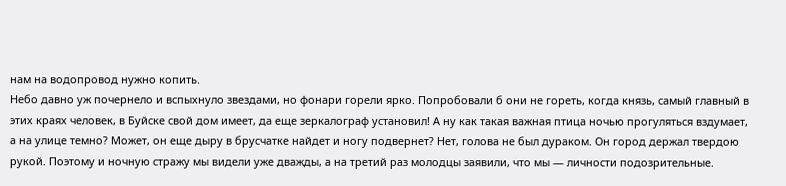нам на водопровод нужно копить.
Небо давно уж почернело и вспыхнуло звездами, но фонари горели ярко. Попробовали б они не гореть, когда князь, самый главный в этих краях человек, в Буйске свой дом имеет, да еще зеркалограф установил! А ну как такая важная птица ночью прогуляться вздумает, а на улице темно? Может, он еще дыру в брусчатке найдет и ногу подвернет? Нет, голова не был дураком. Он город держал твердою рукой. Поэтому и ночную стражу мы видели уже дважды, а на третий раз молодцы заявили, что мы — личности подозрительные.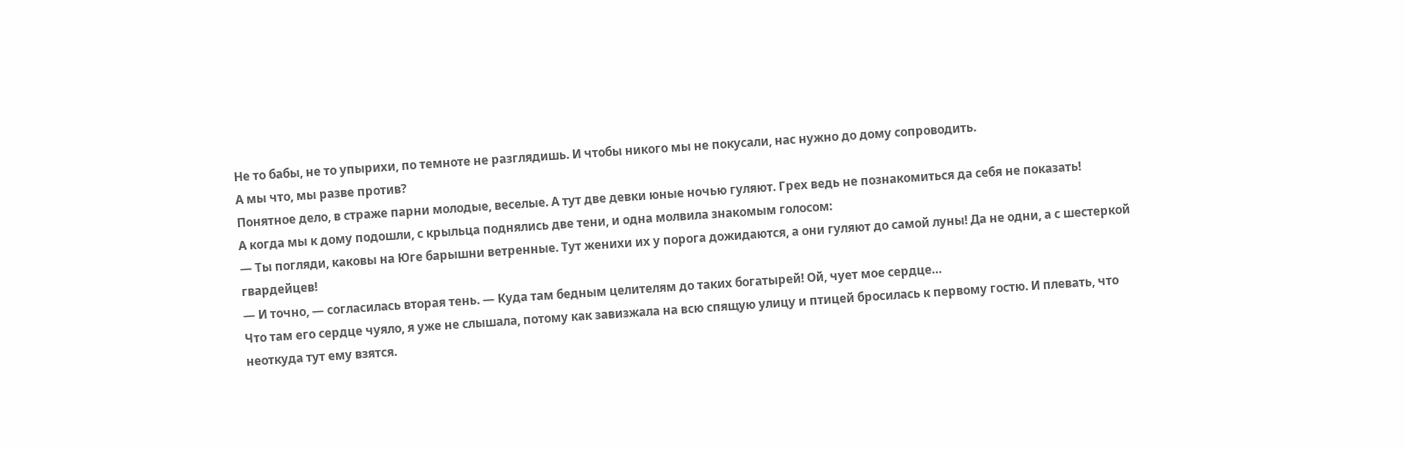Не то бабы, не то упырихи, по темноте не разглядишь. И чтобы никого мы не покусали, нас нужно до дому сопроводить.
А мы что, мы разве против?
Понятное дело, в страже парни молодые, веселые. А тут две девки юные ночью гуляют. Грех ведь не познакомиться да себя не показать!
А когда мы к дому подошли, с крыльца поднялись две тени, и одна молвила знакомым голосом:
— Ты погляди, каковы на Юге барышни ветренные. Тут женихи их у порога дожидаются, а они гуляют до самой луны! Да не одни, а с шестеркой гвардейцев!
— И точно, — согласилась вторая тень. — Куда там бедным целителям до таких богатырей! Ой, чует мое сердце…
Что там его сердце чуяло, я уже не слышала, потому как завизжала на всю спящую улицу и птицей бросилась к первому гостю. И плевать, что неоткуда тут ему взятся.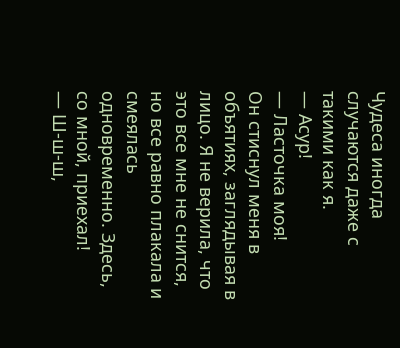Чудеса иногда случаются даже с такими как я.
— Асур!
— Ласточка моя!
Он стиснул меня в объятиях, заглядывая в лицо. Я не верила, что это все мне не снится, но все равно плакала и смеялась одновременно. Здесь, со мной, приехал!
— Ш-ш-ш,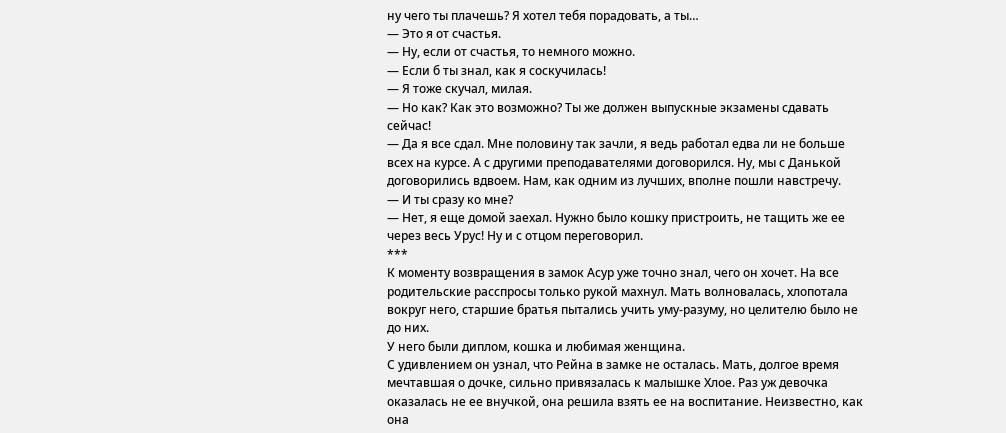ну чего ты плачешь? Я хотел тебя порадовать, а ты…
— Это я от счастья.
— Ну, если от счастья, то немного можно.
— Если б ты знал, как я соскучилась!
— Я тоже скучал, милая.
— Но как? Как это возможно? Ты же должен выпускные экзамены сдавать сейчас!
— Да я все сдал. Мне половину так зачли, я ведь работал едва ли не больше всех на курсе. А с другими преподавателями договорился. Ну, мы с Данькой договорились вдвоем. Нам, как одним из лучших, вполне пошли навстречу.
— И ты сразу ко мне?
— Нет, я еще домой заехал. Нужно было кошку пристроить, не тащить же ее через весь Урус! Ну и с отцом переговорил.
***
К моменту возвращения в замок Асур уже точно знал, чего он хочет. На все родительские расспросы только рукой махнул. Мать волновалась, хлопотала вокруг него, старшие братья пытались учить уму-разуму, но целителю было не до них.
У него были диплом, кошка и любимая женщина.
С удивлением он узнал, что Рейна в замке не осталась. Мать, долгое время мечтавшая о дочке, сильно привязалась к малышке Хлое. Раз уж девочка оказалась не ее внучкой, она решила взять ее на воспитание. Неизвестно, как она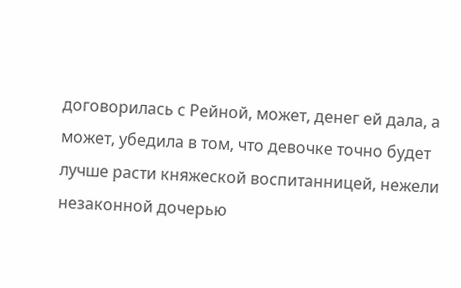договорилась с Рейной, может, денег ей дала, а может, убедила в том, что девочке точно будет лучше расти княжеской воспитанницей, нежели незаконной дочерью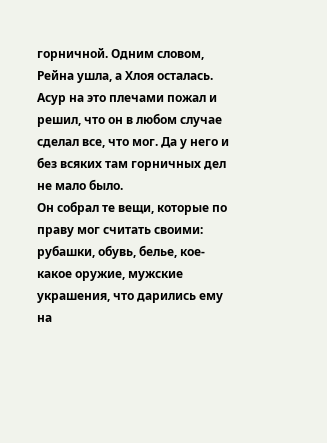горничной. Одним словом, Рейна ушла, а Хлоя осталась.
Асур на это плечами пожал и решил, что он в любом случае сделал все, что мог. Да у него и без всяких там горничных дел не мало было.
Он собрал те вещи, которые по праву мог считать своими: рубашки, обувь, белье, кое-какое оружие, мужские украшения, что дарились ему на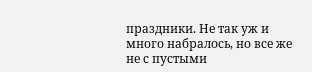праздники. Не так уж и много набралось, но все же не с пустыми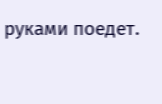руками поедет.